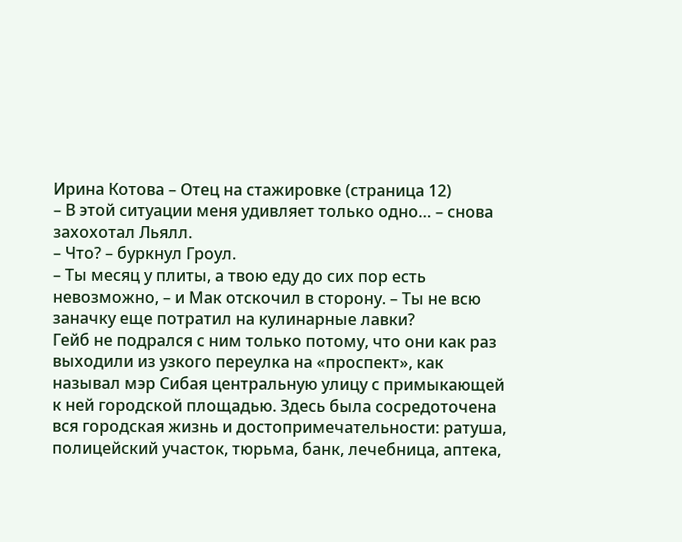Ирина Котова – Отец на стажировке (страница 12)
– В этой ситуации меня удивляет только одно… – снова захохотал Льялл.
– Что? – буркнул Гроул.
– Ты месяц у плиты, а твою еду до сих пор есть невозможно, – и Мак отскочил в сторону. – Ты не всю заначку еще потратил на кулинарные лавки?
Гейб не подрался с ним только потому, что они как раз выходили из узкого переулка на «проспект», как называл мэр Сибая центральную улицу с примыкающей к ней городской площадью. Здесь была сосредоточена вся городская жизнь и достопримечательности: ратуша, полицейский участок, тюрьма, банк, лечебница, аптека,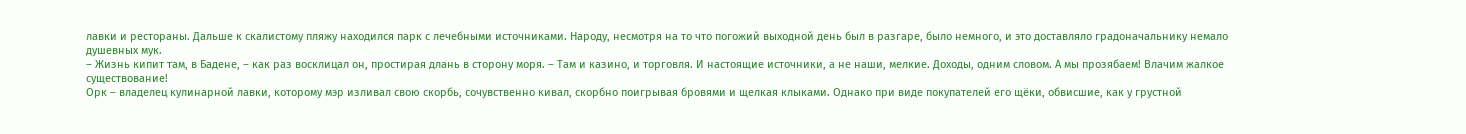лавки и рестораны. Дальше к скалистому пляжу находился парк с лечебными источниками. Народу, несмотря на то что погожий выходной день был в разгаре, было немного, и это доставляло градоначальнику немало душевных мук.
– Жизнь кипит там, в Бадене, – как раз восклицал он, простирая длань в сторону моря. – Там и казино, и торговля. И настоящие источники, а не наши, мелкие. Доходы, одним словом. А мы прозябаем! Влачим жалкое существование!
Орк – владелец кулинарной лавки, которому мэр изливал свою скорбь, сочувственно кивал, скорбно поигрывая бровями и щелкая клыками. Однако при виде покупателей его щёки, обвисшие, как у грустной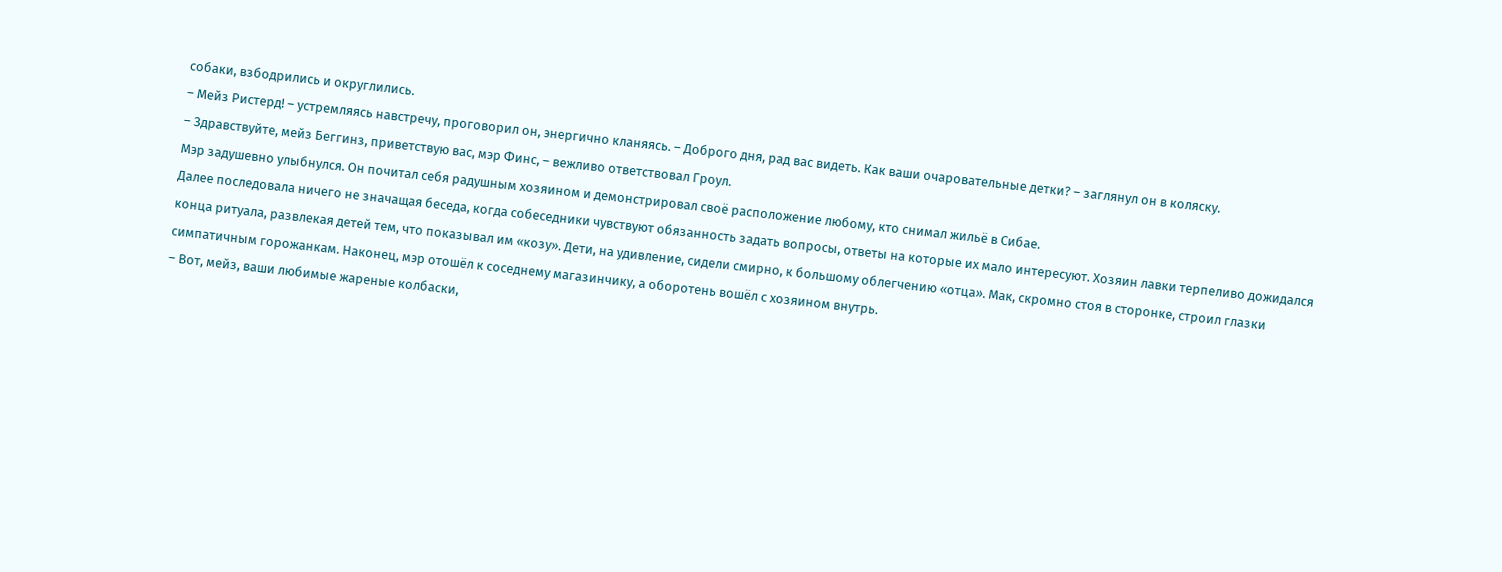собаки, взбодрились и округлились.
– Мейз Ристерд! – устремляясь навстречу, проговорил он, энергично кланяясь. – Доброго дня, рад вас видеть. Как ваши очаровательные детки? – заглянул он в коляску.
– Здравствуйте, мейз Беггинз, приветствую вас, мэр Финс, – вежливо ответствовал Гроул.
Мэр задушевно улыбнулся. Он почитал себя радушным хозяином и демонстрировал своё расположение любому, кто снимал жильё в Сибае.
Далее последовала ничего не значащая беседа, когда собеседники чувствуют обязанность задать вопросы, ответы на которые их мало интересуют. Хозяин лавки терпеливо дожидался конца ритуала, развлекая детей тем, что показывал им «козу». Дети, на удивление, сидели смирно, к большому облегчению «отца». Мак, скромно стоя в сторонке, строил глазки симпатичным горожанкам. Наконец, мэр отошёл к соседнему магазинчику, а оборотень вошёл с хозяином внутрь.
– Вот, мейз, ваши любимые жареные колбаски,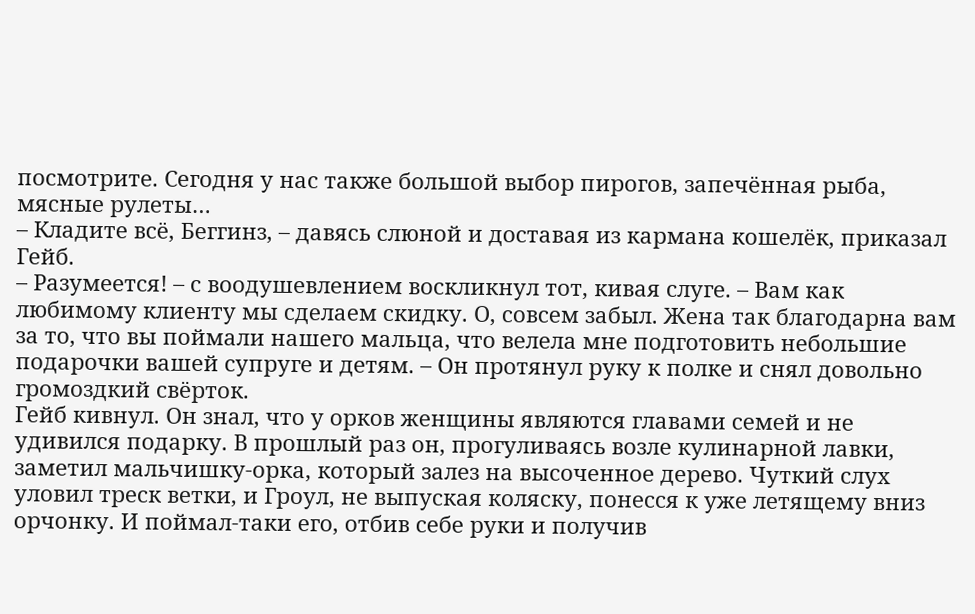посмотрите. Сегодня у нас также большой выбор пирогов, запечённая рыба, мясные рулеты…
– Кладите всё, Беггинз, – давясь слюной и доставая из кармана кошелёк, приказал Гейб.
– Разумеется! – с воодушевлением воскликнул тот, кивая слуге. – Вам как любимому клиенту мы сделаем скидку. О, совсем забыл. Жена так благодарна вам за то, что вы поймали нашего мальца, что велела мне подготовить небольшие подарочки вашей супруге и детям. – Он протянул руку к полке и снял довольно громоздкий свёрток.
Гейб кивнул. Он знал, что у орков женщины являются главами семей и не удивился подарку. В прошлый раз он, прогуливаясь возле кулинарной лавки, заметил мальчишку-орка, который залез на высоченное дерево. Чуткий слух уловил треск ветки, и Гроул, не выпуская коляску, понесся к уже летящему вниз орчонку. И поймал-таки его, отбив себе руки и получив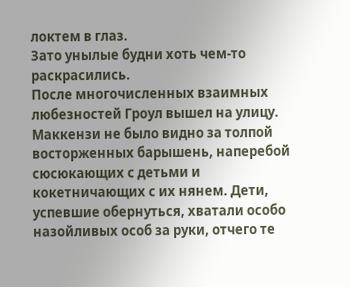локтем в глаз.
Зато унылые будни хоть чем-то раскрасились.
После многочисленных взаимных любезностей Гроул вышел на улицу. Маккензи не было видно за толпой восторженных барышень, наперебой сюсюкающих с детьми и кокетничающих с их нянем. Дети, успевшие обернуться, хватали особо назойливых особ за руки, отчего те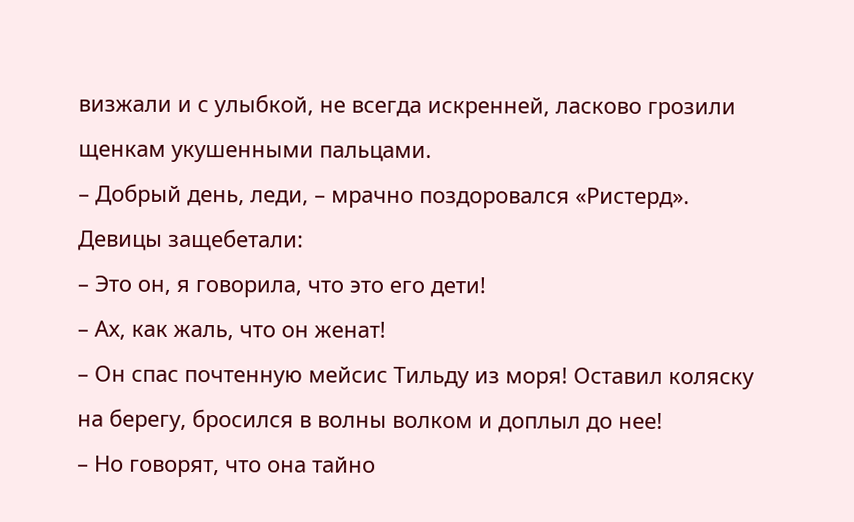визжали и с улыбкой, не всегда искренней, ласково грозили щенкам укушенными пальцами.
– Добрый день, леди, – мрачно поздоровался «Ристерд».
Девицы защебетали:
– Это он, я говорила, что это его дети!
– Ах, как жаль, что он женат!
– Он спас почтенную мейсис Тильду из моря! Оставил коляску на берегу, бросился в волны волком и доплыл до нее!
– Но говорят, что она тайно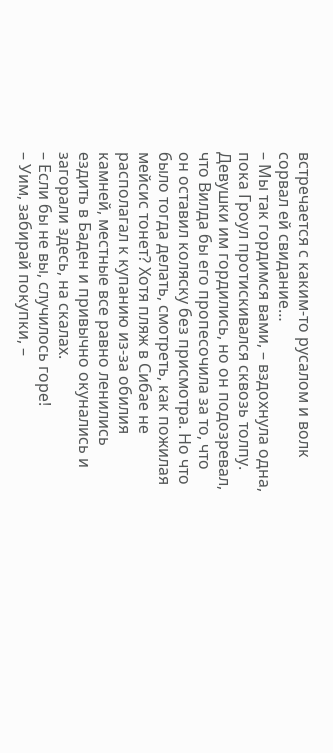встречается с каким-то русалом и волк сорвал ей свидание…
– Мы так гордимся вами, – вздохнула одна, пока Гроул протискивался сквозь толпу. Девушки им гордились, но он подозревал, что Вилда бы его пропесочила за то, что он оставил коляску без присмотра. Но что было тогда делать, смотреть, как пожилая мейсис тонет? Хотя пляж в Сибае не располагал к купанию из-за обилия камней, местные все равно ленились ездить в Баден и привычно окунались и загорали здесь, на скалах.
– Если бы не вы, случилось горе!
– Уим, забирай покупки, –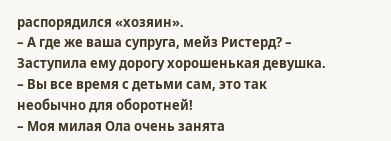распорядился «хозяин».
– А где же ваша супруга, мейз Ристерд? – Заступила ему дорогу хорошенькая девушка. – Вы все время с детьми сам, это так необычно для оборотней!
– Моя милая Ола очень занята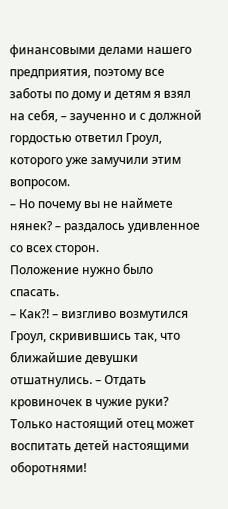финансовыми делами нашего предприятия, поэтому все заботы по дому и детям я взял на себя, – заученно и с должной гордостью ответил Гроул, которого уже замучили этим вопросом.
– Но почему вы не наймете нянек? – раздалось удивленное со всех сторон.
Положение нужно было спасать.
– Как?! – визгливо возмутился Гроул, скривившись так, что ближайшие девушки отшатнулись. – Отдать кровиночек в чужие руки? Только настоящий отец может воспитать детей настоящими оборотнями!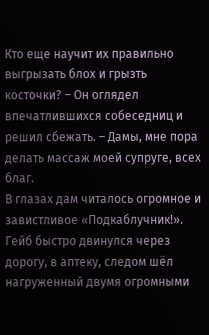Кто еще научит их правильно выгрызать блох и грызть косточки? – Он оглядел впечатлившихся собеседниц и решил сбежать. – Дамы, мне пора делать массаж моей супруге, всех благ.
В глазах дам читалось огромное и завистливое «Подкаблучник!».
Гейб быстро двинулся через дорогу, в аптеку, следом шёл нагруженный двумя огромными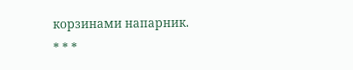корзинами напарник.
* * *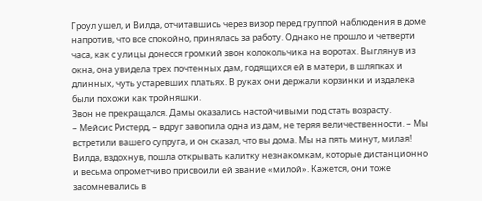Гроул ушел, и Вилда, отчитавшись через визор перед группой наблюдения в доме напротив, что все спокойно, принялась за работу. Однако не прошло и четверти часа, как с улицы донесся громкий звон колокольчика на воротах. Выглянув из окна, она увидела трех почтенных дам, годящихся ей в матери, в шляпках и длинных, чуть устаревших платьях. В руках они держали корзинки и издалека были похожи как тройняшки.
Звон не прекращался. Дамы оказались настойчивыми под стать возрасту.
– Мейсис Ристерд, – вдруг завопила одна из дам, не теряя величественности. – Мы встретили вашего супруга, и он сказал, что вы дома. Мы на пять минут, милая!
Вилда, вздохнув, пошла открывать калитку незнакомкам, которые дистанционно и весьма опрометчиво присвоили ей звание «милой». Кажется, они тоже засомневались в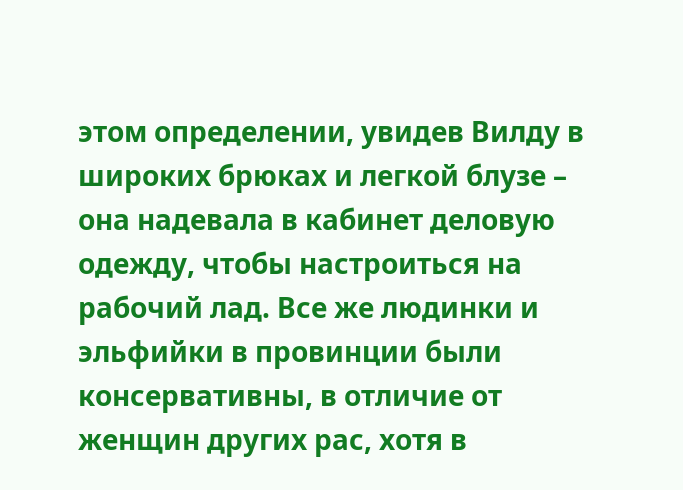этом определении, увидев Вилду в широких брюках и легкой блузе – она надевала в кабинет деловую одежду, чтобы настроиться на рабочий лад. Все же людинки и эльфийки в провинции были консервативны, в отличие от женщин других рас, хотя в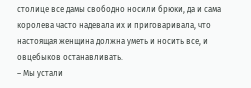столице все дамы свободно носили брюки, да и сама королева часто надевала их и приговаривала, что настоящая женщина должна уметь и носить все, и овцебыков останавливать.
– Мы устали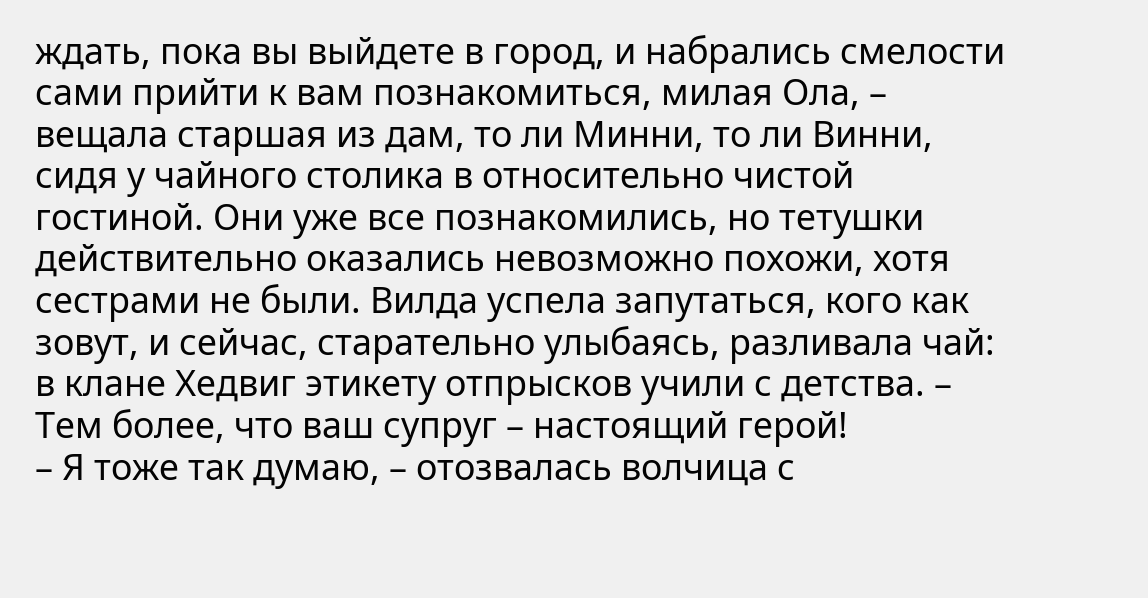ждать, пока вы выйдете в город, и набрались смелости сами прийти к вам познакомиться, милая Ола, – вещала старшая из дам, то ли Минни, то ли Винни, сидя у чайного столика в относительно чистой гостиной. Они уже все познакомились, но тетушки действительно оказались невозможно похожи, хотя сестрами не были. Вилда успела запутаться, кого как зовут, и сейчас, старательно улыбаясь, разливала чай: в клане Хедвиг этикету отпрысков учили с детства. – Тем более, что ваш супруг – настоящий герой!
– Я тоже так думаю, – отозвалась волчица с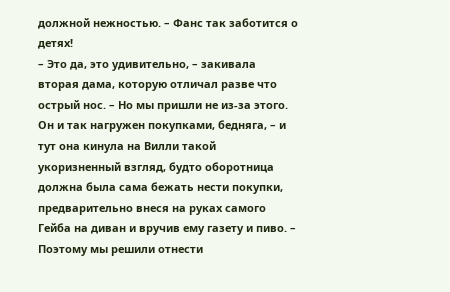должной нежностью. – Фанс так заботится о детях!
– Это да, это удивительно, – закивала вторая дама, которую отличал разве что острый нос. – Но мы пришли не из-за этого. Он и так нагружен покупками, бедняга, – и тут она кинула на Вилли такой укоризненный взгляд, будто оборотница должна была сама бежать нести покупки, предварительно внеся на руках самого Гейба на диван и вручив ему газету и пиво. – Поэтому мы решили отнести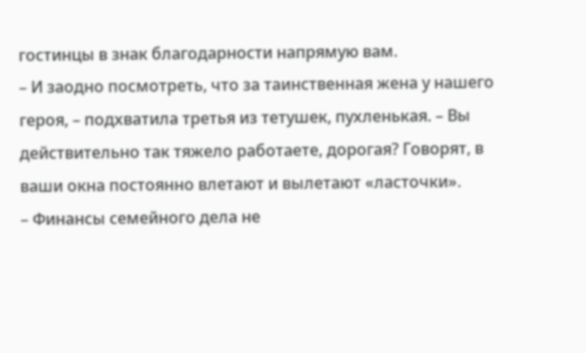гостинцы в знак благодарности напрямую вам.
– И заодно посмотреть, что за таинственная жена у нашего героя, – подхватила третья из тетушек, пухленькая. – Вы действительно так тяжело работаете, дорогая? Говорят, в ваши окна постоянно влетают и вылетают «ласточки».
– Финансы семейного дела не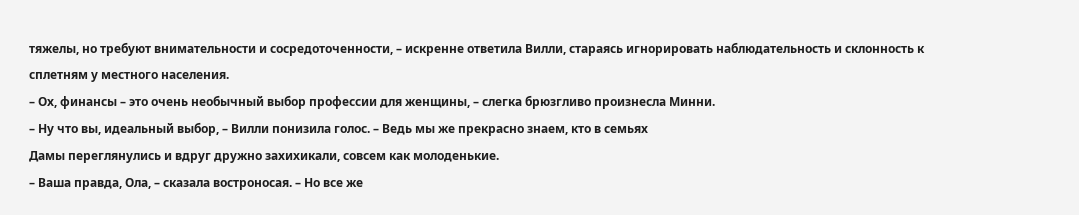тяжелы, но требуют внимательности и сосредоточенности, – искренне ответила Вилли, стараясь игнорировать наблюдательность и склонность к сплетням у местного населения.
– Ох, финансы – это очень необычный выбор профессии для женщины, – слегка брюзгливо произнесла Минни.
– Ну что вы, идеальный выбор, – Вилли понизила голос. – Ведь мы же прекрасно знаем, кто в семьях
Дамы переглянулись и вдруг дружно захихикали, совсем как молоденькие.
– Ваша правда, Ола, – сказала востроносая. – Но все же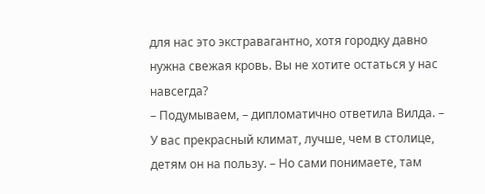для нас это экстравагантно, хотя городку давно нужна свежая кровь. Вы не хотите остаться у нас навсегда?
– Подумываем, – дипломатично ответила Вилда. – У вас прекрасный климат, лучше, чем в столице, детям он на пользу. – Но сами понимаете, там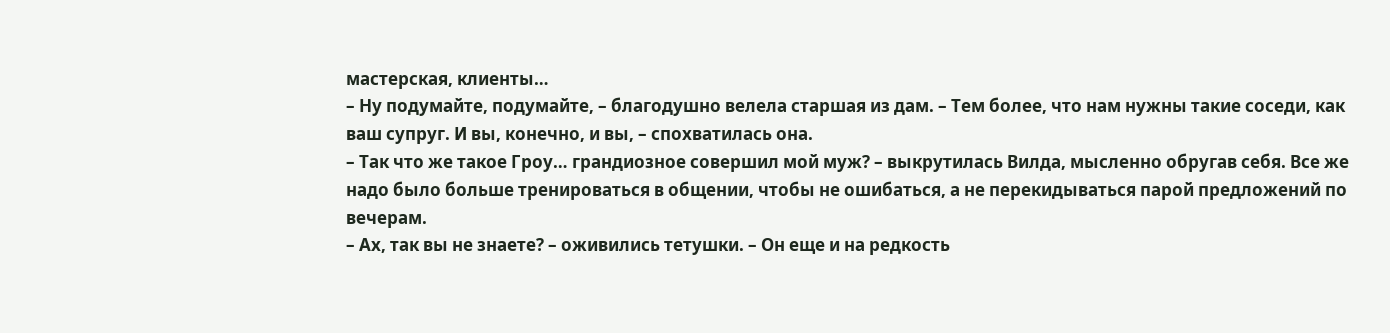мастерская, клиенты…
– Ну подумайте, подумайте, – благодушно велела старшая из дам. – Тем более, что нам нужны такие соседи, как ваш супруг. И вы, конечно, и вы, – спохватилась она.
– Так что же такое Гроу… грандиозное совершил мой муж? – выкрутилась Вилда, мысленно обругав себя. Все же надо было больше тренироваться в общении, чтобы не ошибаться, а не перекидываться парой предложений по вечерам.
– Ах, так вы не знаете? – оживились тетушки. – Он еще и на редкость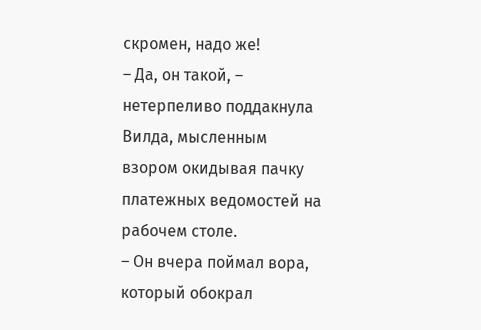скромен, надо же!
– Да, он такой, – нетерпеливо поддакнула Вилда, мысленным взором окидывая пачку платежных ведомостей на рабочем столе.
– Он вчера поймал вора, который обокрал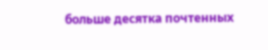больше десятка почтенных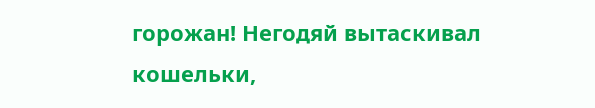горожан! Негодяй вытаскивал кошельки,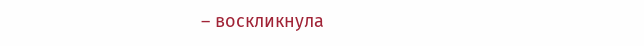– воскликнула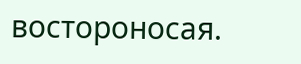востороносая.